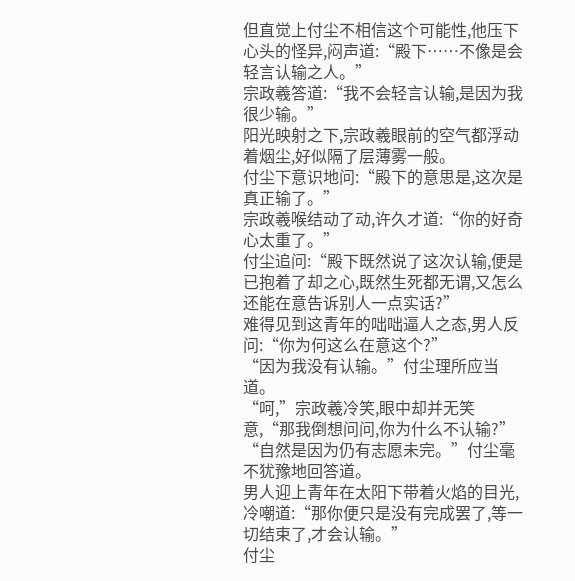但直觉上付尘不相信这个可能性,他压下心头的怪异,闷声道:“殿下……不像是会轻言认输之人。”
宗政羲答道:“我不会轻言认输,是因为我很少输。”
阳光映射之下,宗政羲眼前的空气都浮动着烟尘,好似隔了层薄雾一般。
付尘下意识地问:“殿下的意思是,这次是真正输了。”
宗政羲喉结动了动,许久才道:“你的好奇心太重了。”
付尘追问:“殿下既然说了这次认输,便是已抱着了却之心,既然生死都无谓,又怎么还能在意告诉别人一点实话?”
难得见到这青年的咄咄逼人之态,男人反问:“你为何这么在意这个?”
“因为我没有认输。”付尘理所应当道。
“呵,”宗政羲冷笑,眼中却并无笑意,“那我倒想问问,你为什么不认输?”
“自然是因为仍有志愿未完。”付尘毫不犹豫地回答道。
男人迎上青年在太阳下带着火焰的目光,冷嘲道:“那你便只是没有完成罢了,等一切结束了,才会认输。”
付尘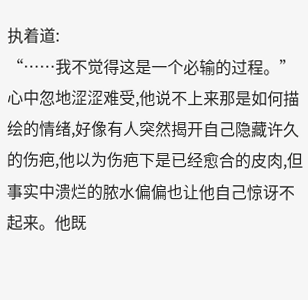执着道:
“……我不觉得这是一个必输的过程。”
心中忽地涩涩难受,他说不上来那是如何描绘的情绪,好像有人突然揭开自己隐藏许久的伤疤,他以为伤疤下是已经愈合的皮肉,但事实中溃烂的脓水偏偏也让他自己惊讶不起来。他既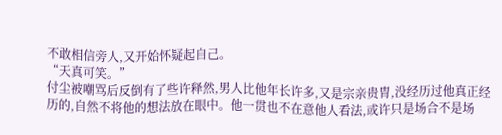不敢相信旁人,又开始怀疑起自己。
“天真可笑。”
付尘被嘲骂后反倒有了些许释然,男人比他年长许多,又是宗亲贵胄,没经历过他真正经历的,自然不将他的想法放在眼中。他一贯也不在意他人看法,或许只是场合不是场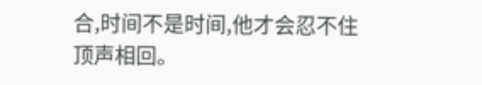合,时间不是时间,他才会忍不住顶声相回。